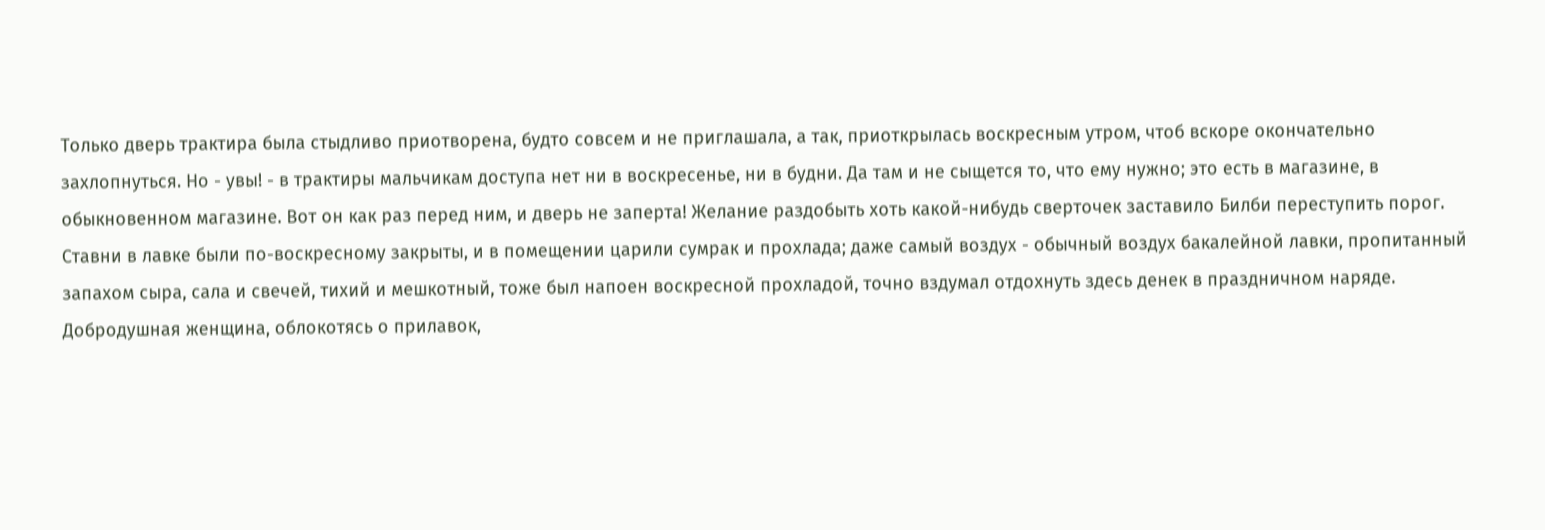Только дверь трактира была стыдливо приотворена, будто совсем и не приглашала, а так, приоткрылась воскресным утром, чтоб вскоре окончательно захлопнуться. Но - увы! - в трактиры мальчикам доступа нет ни в воскресенье, ни в будни. Да там и не сыщется то, что ему нужно; это есть в магазине, в обыкновенном магазине. Вот он как раз перед ним, и дверь не заперта! Желание раздобыть хоть какой-нибудь сверточек заставило Билби переступить порог. Ставни в лавке были по-воскресному закрыты, и в помещении царили сумрак и прохлада; даже самый воздух - обычный воздух бакалейной лавки, пропитанный запахом сыра, сала и свечей, тихий и мешкотный, тоже был напоен воскресной прохладой, точно вздумал отдохнуть здесь денек в праздничном наряде. Добродушная женщина, облокотясь о прилавок,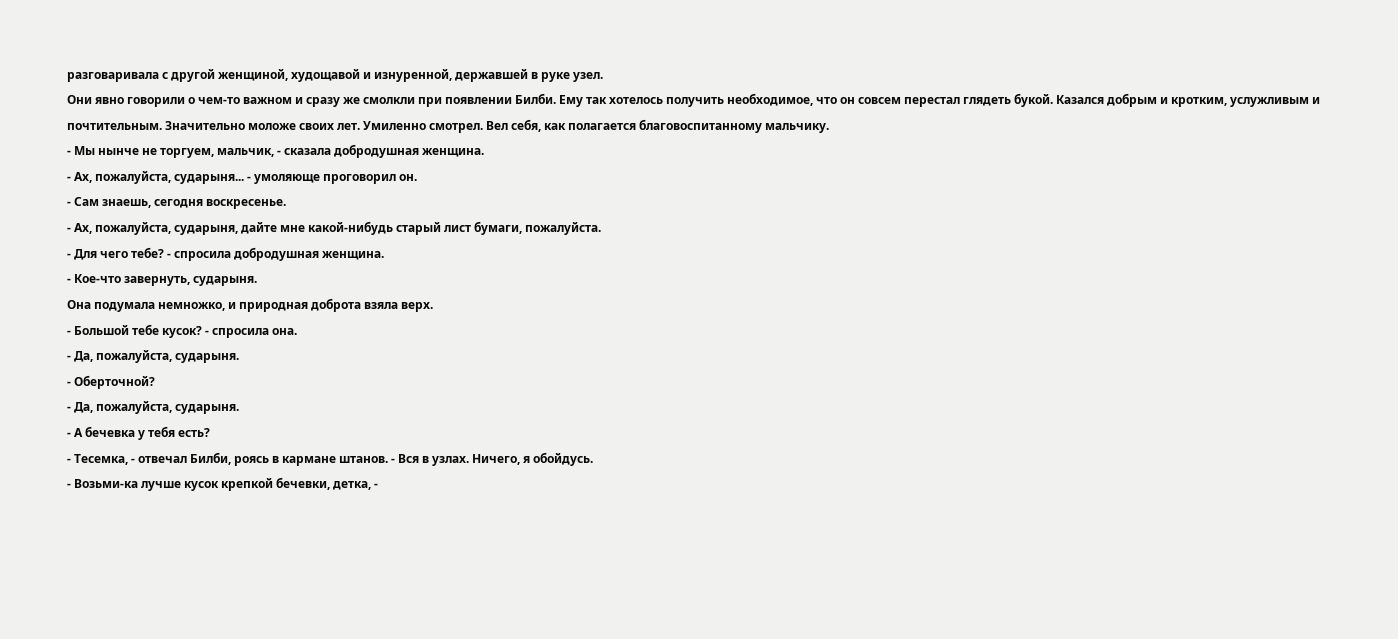разговаривала с другой женщиной, худощавой и изнуренной, державшей в руке узел.
Они явно говорили о чем-то важном и сразу же смолкли при появлении Билби. Ему так хотелось получить необходимое, что он совсем перестал глядеть букой. Казался добрым и кротким, услужливым и почтительным. Значительно моложе своих лет. Умиленно смотрел. Вел себя, как полагается благовоспитанному мальчику.
- Мы нынче не торгуем, мальчик, - сказала добродушная женщина.
- Ах, пожалуйста, сударыня... - умоляюще проговорил он.
- Сам знаешь, сегодня воскресенье.
- Ах, пожалуйста, сударыня, дайте мне какой-нибудь старый лист бумаги, пожалуйста.
- Для чего тебе? - спросила добродушная женщина.
- Кое-что завернуть, сударыня.
Она подумала немножко, и природная доброта взяла верх.
- Большой тебе кусок? - спросила она.
- Да, пожалуйста, сударыня.
- Оберточной?
- Да, пожалуйста, сударыня.
- А бечевка у тебя есть?
- Тесемка, - отвечал Билби, роясь в кармане штанов. - Вся в узлах. Ничего, я обойдусь.
- Возьми-ка лучше кусок крепкой бечевки, детка, -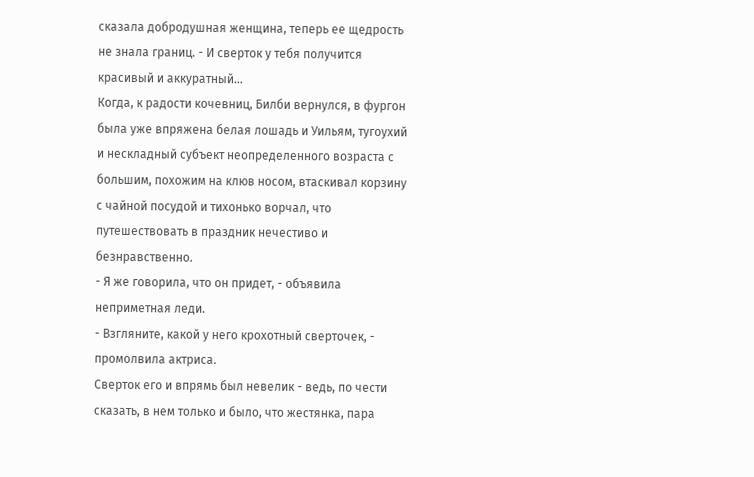сказала добродушная женщина, теперь ее щедрость не знала границ. - И сверток у тебя получится красивый и аккуратный...
Когда, к радости кочевниц, Билби вернулся, в фургон была уже впряжена белая лошадь и Уильям, тугоухий и нескладный субъект неопределенного возраста с большим, похожим на клюв носом, втаскивал корзину с чайной посудой и тихонько ворчал, что путешествовать в праздник нечестиво и безнравственно.
- Я же говорила, что он придет, - объявила неприметная леди.
- Взгляните, какой у него крохотный сверточек, - промолвила актриса.
Сверток его и впрямь был невелик - ведь, по чести сказать, в нем только и было, что жестянка, пара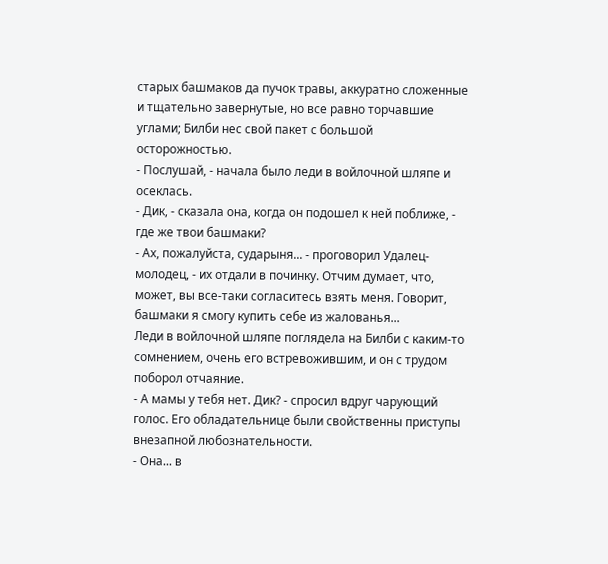старых башмаков да пучок травы, аккуратно сложенные и тщательно завернутые, но все равно торчавшие углами; Билби нес свой пакет с большой осторожностью.
- Послушай, - начала было леди в войлочной шляпе и осеклась.
- Дик, - сказала она, когда он подошел к ней поближе, - где же твои башмаки?
- Ах, пожалуйста, сударыня... - проговорил Удалец-молодец, - их отдали в починку. Отчим думает, что, может, вы все-таки согласитесь взять меня. Говорит, башмаки я смогу купить себе из жалованья...
Леди в войлочной шляпе поглядела на Билби с каким-то сомнением, очень его встревожившим, и он с трудом поборол отчаяние.
- А мамы у тебя нет. Дик? - спросил вдруг чарующий голос. Его обладательнице были свойственны приступы внезапной любознательности.
- Она... в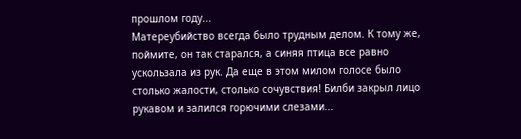прошлом году...
Матереубийство всегда было трудным делом. К тому же, поймите, он так старался, а синяя птица все равно ускользала из рук. Да еще в этом милом голосе было столько жалости, столько сочувствия! Билби закрыл лицо рукавом и залился горючими слезами...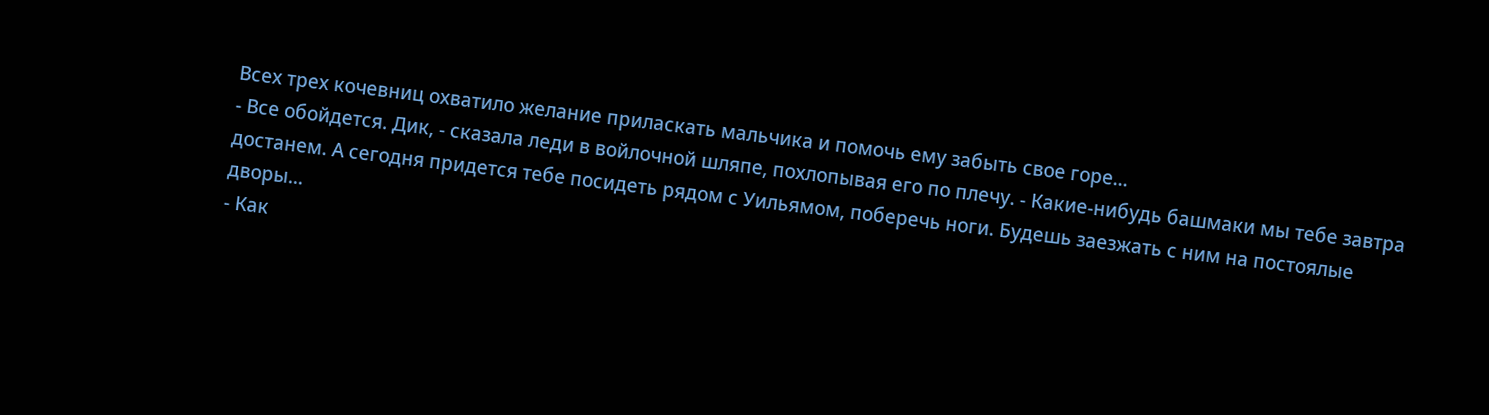Всех трех кочевниц охватило желание приласкать мальчика и помочь ему забыть свое горе...
- Все обойдется. Дик, - сказала леди в войлочной шляпе, похлопывая его по плечу. - Какие-нибудь башмаки мы тебе завтра достанем. А сегодня придется тебе посидеть рядом с Уильямом, поберечь ноги. Будешь заезжать с ним на постоялые дворы...
- Как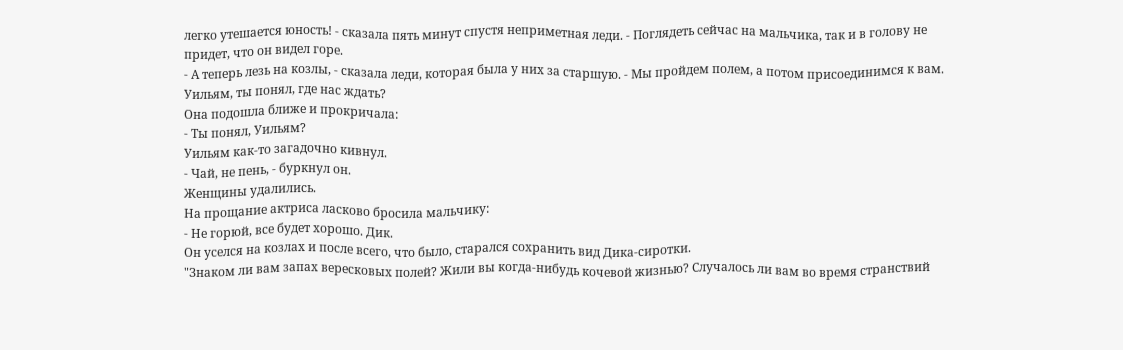легко утешается юность! - сказала пять минут спустя неприметная леди. - Поглядеть сейчас на мальчика, так и в голову не придет, что он видел горе.
- А теперь лезь на козлы, - сказала леди, которая была у них за старшую. - Мы пройдем полем, а потом присоединимся к вам. Уильям, ты понял, где нас ждать?
Она подошла ближе и прокричала:
- Ты понял, Уильям?
Уильям как-то загадочно кивнул.
- Чай, не пень, - буркнул он.
Женщины удалились.
На прощание актриса ласково бросила мальчику:
- Не горюй, все будет хорошо. Дик.
Он уселся на козлах и после всего, что было, старался сохранить вид Дика-сиротки.
"Знаком ли вам запах вересковых полей? Жили вы когда-нибудь кочевой жизнью? Случалось ли вам во время странствий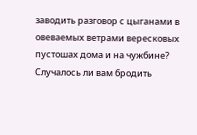заводить разговор с цыганами в овеваемых ветрами вересковых пустошах дома и на чужбине? Случалось ли вам бродить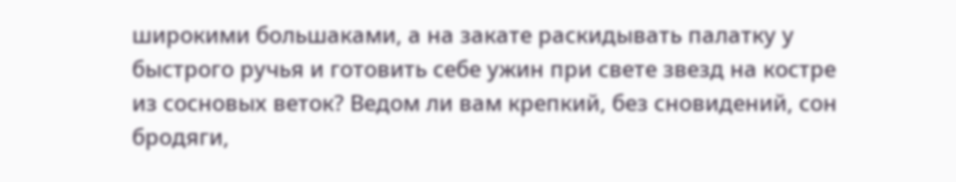широкими большаками, а на закате раскидывать палатку у быстрого ручья и готовить себе ужин при свете звезд на костре из сосновых веток? Ведом ли вам крепкий, без сновидений, сон бродяги,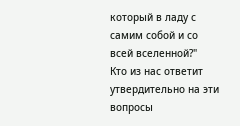который в ладу с самим собой и со всей вселенной?"
Кто из нас ответит утвердительно на эти вопросы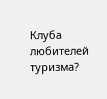Клуба любителей туризма?